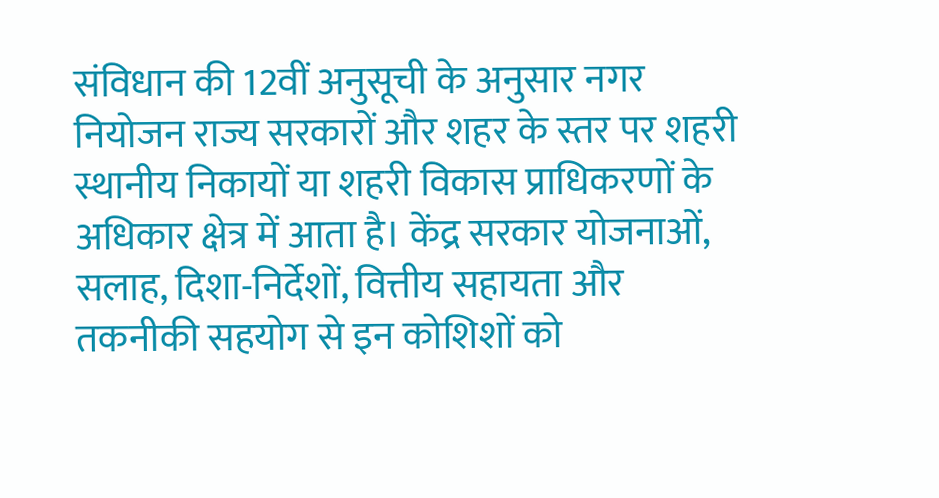संविधान की 12वीं अनुसूची के अनुसार नगर नियोजन राज्य सरकारों और शहर के स्तर पर शहरी स्थानीय निकायों या शहरी विकास प्राधिकरणों के अधिकार क्षेत्र में आता है। केंद्र सरकार योजनाओं, सलाह, दिशा-निर्देशों, वित्तीय सहायता और तकनीकी सहयोग से इन कोशिशों को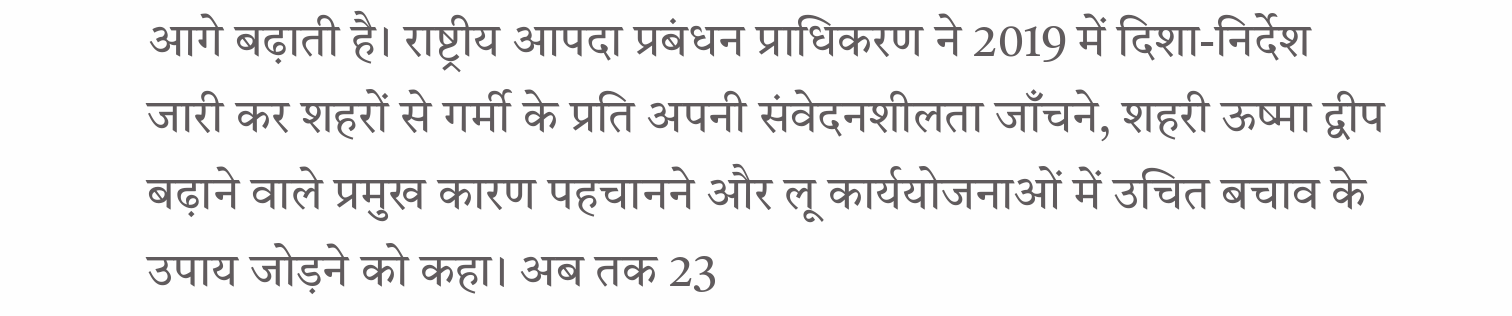आगे बढ़ाती है। राष्ट्रीय आपदा प्रबंधन प्राधिकरण ने 2019 में दिशा-निर्देश जारी कर शहरों से गर्मी के प्रति अपनी संवेदनशीलता जाँचने, शहरी ऊष्मा द्वीप बढ़ाने वाले प्रमुख कारण पहचानने और लू कार्ययोजनाओं में उचित बचाव के उपाय जोड़ने को कहा। अब तक 23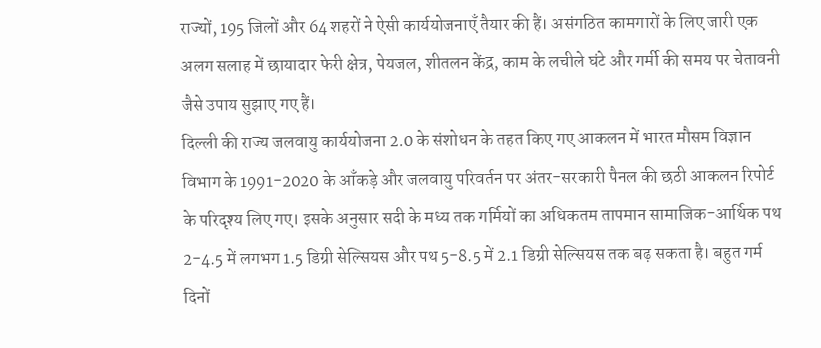राज्यों, 195 जिलों और 64 शहरों ने ऐसी कार्ययोजनाएँ तैयार की हैं। असंगठित कामगारों के लिए जारी एक अलग सलाह में छायादार फेरी क्षेत्र, पेयजल, शीतलन केंद्र, काम के लचीले घंटे और गर्मी की समय पर चेतावनी जैसे उपाय सुझाए गए हैं।
दिल्ली की राज्य जलवायु कार्ययोजना 2.0 के संशोधन के तहत किए गए आकलन में भारत मौसम विज्ञान विभाग के 1991-2020 के आँकड़े और जलवायु परिवर्तन पर अंतर-सरकारी पैनल की छठी आकलन रिपोर्ट के परिदृश्य लिए गए। इसके अनुसार सदी के मध्य तक गर्मियों का अधिकतम तापमान सामाजिक-आर्थिक पथ 2-4.5 में लगभग 1.5 डिग्री सेल्सियस और पथ 5-8.5 में 2.1 डिग्री सेल्सियस तक बढ़ सकता है। बहुत गर्म दिनों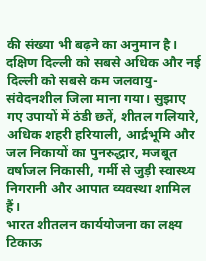की संख्या भी बढ़ने का अनुमान है। दक्षिण दिल्ली को सबसे अधिक और नई दिल्ली को सबसे कम जलवायु-संवेदनशील जिला माना गया। सुझाए गए उपायों में ठंडी छतें, शीतल गलियारे, अधिक शहरी हरियाली, आर्द्रभूमि और जल निकायों का पुनरुद्धार, मजबूत वर्षाजल निकासी, गर्मी से जुड़ी स्वास्थ्य निगरानी और आपात व्यवस्था शामिल हैं।
भारत शीतलन कार्ययोजना का लक्ष्य टिकाऊ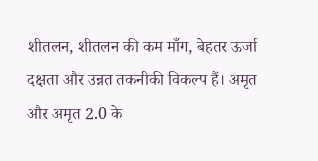शीतलन, शीतलन की कम माँग, बेहतर ऊर्जा दक्षता और उन्नत तकनीकी विकल्प हैं। अमृत और अमृत 2.0 के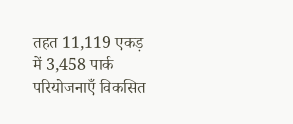तहत 11,119 एकड़ में 3,458 पार्क परियोजनाएँ विकसित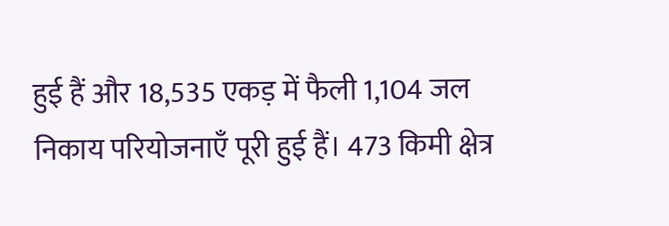हुई हैं और 18,535 एकड़ में फैली 1,104 जल निकाय परियोजनाएँ पूरी हुई हैं। 473 किमी क्षेत्र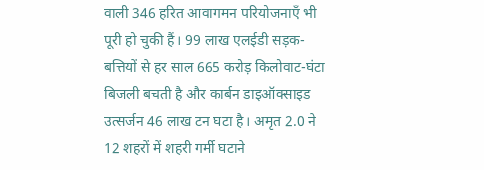वाली 346 हरित आवागमन परियोजनाएँ भी पूरी हो चुकी हैं। 99 लाख एलईडी सड़क-बत्तियों से हर साल 665 करोड़ किलोवाट-घंटा बिजली बचती है और कार्बन डाइऑक्साइड उत्सर्जन 46 लाख टन घटा है। अमृत 2.0 ने 12 शहरों में शहरी गर्मी घटाने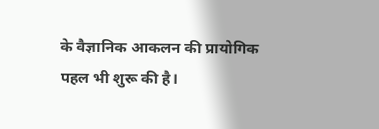के वैज्ञानिक आकलन की प्रायोगिक पहल भी शुरू की है।